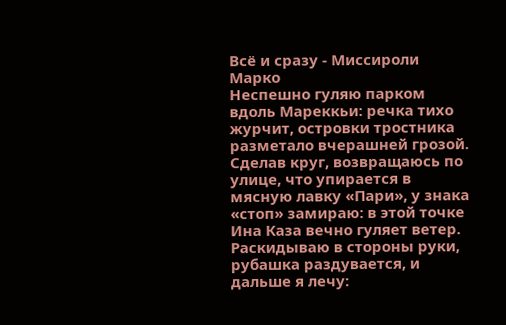Всё и сразу - Миссироли Марко
Неспешно гуляю парком вдоль Мареккьи: речка тихо журчит, островки тростника разметало вчерашней грозой. Сделав круг, возвращаюсь по улице, что упирается в мясную лавку «Пари», у знака «стоп» замираю: в этой точке Ина Каза вечно гуляет ветер. Раскидываю в стороны руки, рубашка раздувается, и дальше я лечу: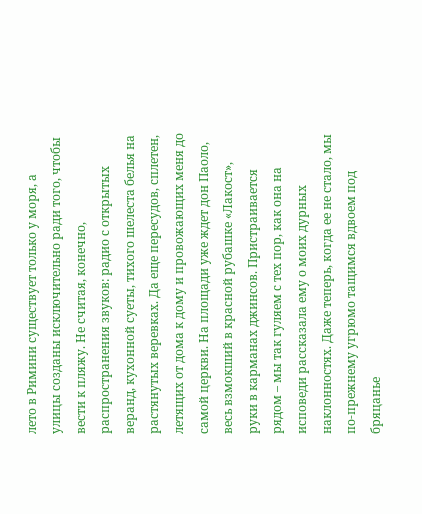лето в Римини существует только у моря, а улицы созданы исключительно ради того, чтобы вести к пляжу. Не считая, конечно, распространения звуков: радио с открытых веранд, кухонной суеты, тихого шелеста белья на растянутых веревках. Да еще пересудов, сплетен, летящих от дома к дому и провожающих меня до самой церкви. На площади уже ждет дон Паоло, весь взмокший в красной рубашке «Лакост», руки в карманах джинсов. Пристраивается рядом – мы так гуляем с тех пор, как она на исповеди рассказала ему о моих дурных наклонностях. Даже теперь, когда ее не стало, мы по-прежнему угрюмо тащимся вдвоем под бряцанье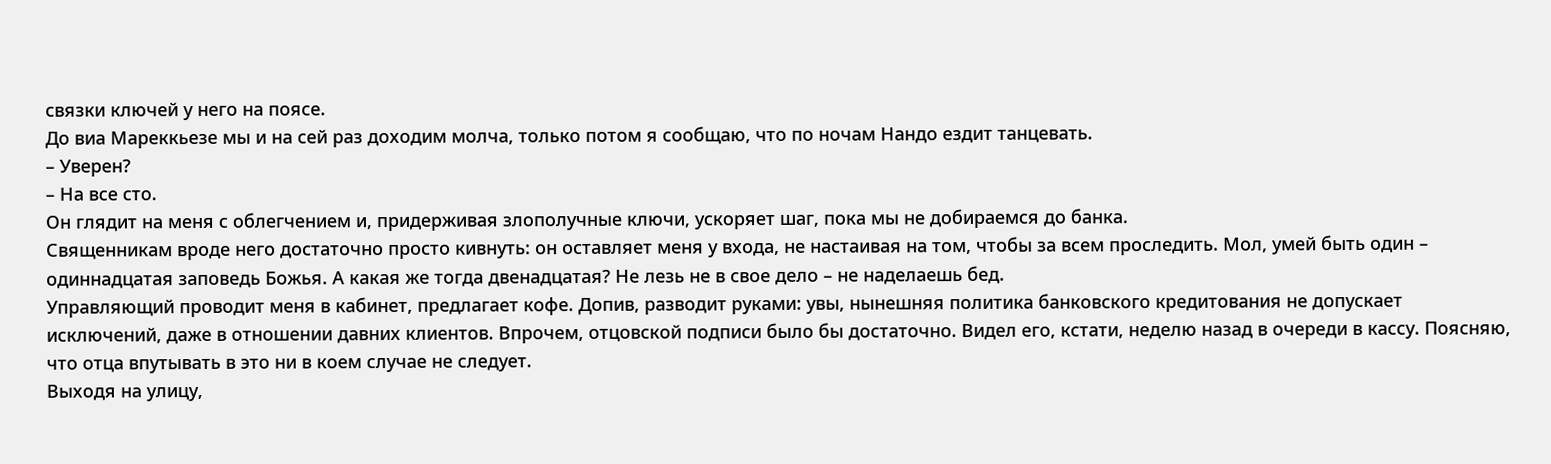связки ключей у него на поясе.
До виа Мареккьезе мы и на сей раз доходим молча, только потом я сообщаю, что по ночам Нандо ездит танцевать.
– Уверен?
– На все сто.
Он глядит на меня с облегчением и, придерживая злополучные ключи, ускоряет шаг, пока мы не добираемся до банка.
Священникам вроде него достаточно просто кивнуть: он оставляет меня у входа, не настаивая на том, чтобы за всем проследить. Мол, умей быть один – одиннадцатая заповедь Божья. А какая же тогда двенадцатая? Не лезь не в свое дело – не наделаешь бед.
Управляющий проводит меня в кабинет, предлагает кофе. Допив, разводит руками: увы, нынешняя политика банковского кредитования не допускает исключений, даже в отношении давних клиентов. Впрочем, отцовской подписи было бы достаточно. Видел его, кстати, неделю назад в очереди в кассу. Поясняю, что отца впутывать в это ни в коем случае не следует.
Выходя на улицу,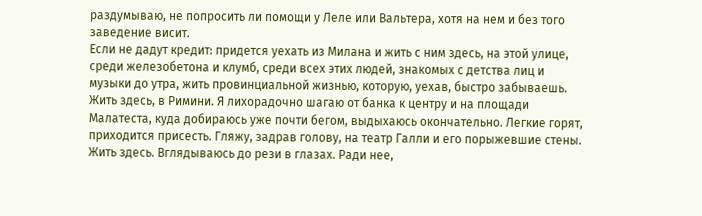раздумываю, не попросить ли помощи у Леле или Вальтера, хотя на нем и без того заведение висит.
Если не дадут кредит: придется уехать из Милана и жить с ним здесь, на этой улице, среди железобетона и клумб, среди всех этих людей, знакомых с детства лиц и музыки до утра, жить провинциальной жизнью, которую, уехав, быстро забываешь. Жить здесь, в Римини. Я лихорадочно шагаю от банка к центру и на площади Малатеста, куда добираюсь уже почти бегом, выдыхаюсь окончательно. Легкие горят, приходится присесть. Гляжу, задрав голову, на театр Галли и его порыжевшие стены. Жить здесь. Вглядываюсь до рези в глазах. Ради нее,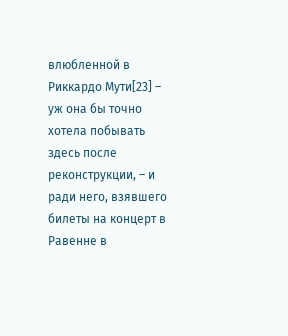влюбленной в Риккардо Мути[23] – уж она бы точно хотела побывать здесь после реконструкции, – и ради него, взявшего билеты на концерт в Равенне в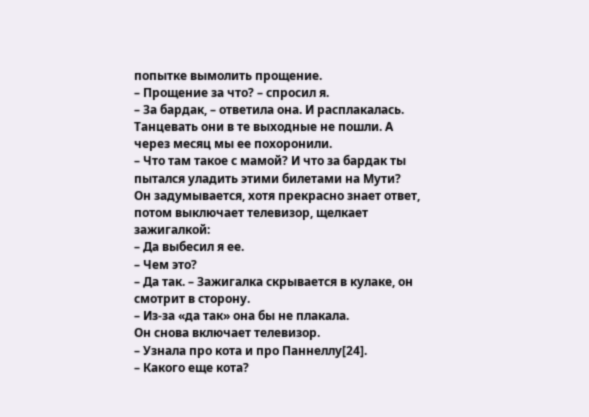попытке вымолить прощение.
– Прощение за что? – спросил я.
– За бардак, – ответила она. И расплакалась. Танцевать они в те выходные не пошли. А через месяц мы ее похоронили.
– Что там такое с мамой? И что за бардак ты пытался уладить этими билетами на Мути?
Он задумывается, хотя прекрасно знает ответ, потом выключает телевизор, щелкает зажигалкой:
– Да выбесил я ее.
– Чем это?
– Да так. – Зажигалка скрывается в кулаке, он смотрит в сторону.
– Из-за «да так» она бы не плакала.
Он снова включает телевизор.
– Узнала про кота и про Паннеллу[24].
– Какого еще кота?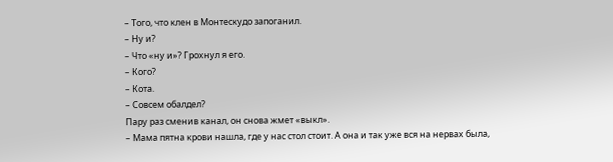– Того, что клен в Монтескудо запоганил.
– Ну и?
– Что «ну и»? Грохнул я его.
– Кого?
– Кота.
– Совсем обалдел?
Пару раз сменив канал, он снова жмет «выкл».
– Мама пятна крови нашла, где у нас стол стоит. А она и так уже вся на нервах была,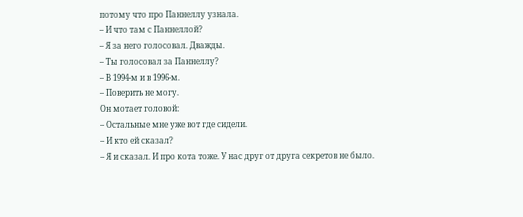потому что про Паннеллу узнала.
– И что там с Паннеллой?
– Я за него голосовал. Дважды.
– Ты голосовал за Паннеллу?
– В 1994-м и в 1996-м.
– Поверить не могу.
Он мотает головой:
– Остальные мне уже вот где сидели.
– И кто ей сказал?
– Я и сказал. И про кота тоже. У нас друг от друга секретов не было.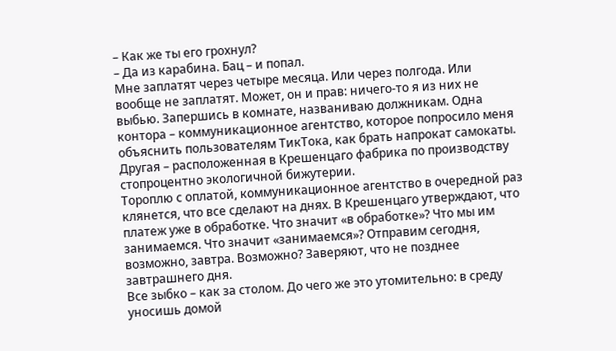– Как же ты его грохнул?
– Да из карабина. Бац – и попал.
Мне заплатят через четыре месяца. Или через полгода. Или вообще не заплатят. Может, он и прав: ничего-то я из них не выбью. Запершись в комнате, названиваю должникам. Одна контора – коммуникационное агентство, которое попросило меня объяснить пользователям ТикТока, как брать напрокат самокаты. Другая – расположенная в Крешенцаго фабрика по производству стопроцентно экологичной бижутерии.
Тороплю с оплатой, коммуникационное агентство в очередной раз клянется, что все сделают на днях. В Крешенцаго утверждают, что платеж уже в обработке. Что значит «в обработке»? Что мы им занимаемся. Что значит «занимаемся»? Отправим сегодня, возможно, завтра. Возможно? Заверяют, что не позднее завтрашнего дня.
Все зыбко – как за столом. До чего же это утомительно: в среду уносишь домой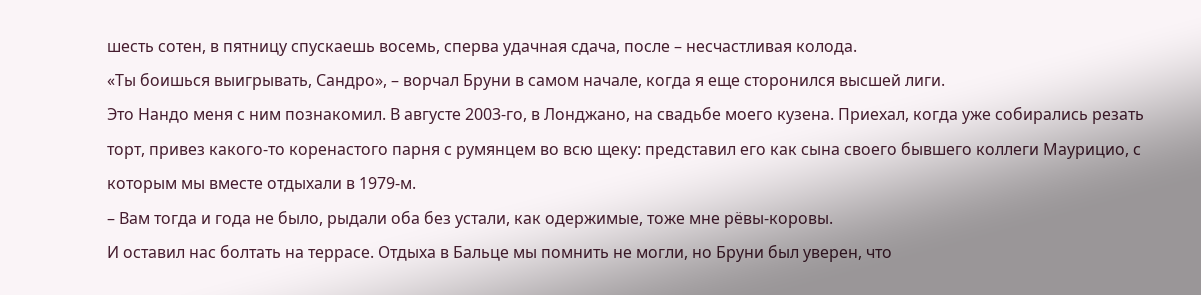шесть сотен, в пятницу спускаешь восемь, сперва удачная сдача, после – несчастливая колода.
«Ты боишься выигрывать, Сандро», – ворчал Бруни в самом начале, когда я еще сторонился высшей лиги.
Это Нандо меня с ним познакомил. В августе 2003-го, в Лонджано, на свадьбе моего кузена. Приехал, когда уже собирались резать торт, привез какого-то коренастого парня с румянцем во всю щеку: представил его как сына своего бывшего коллеги Маурицио, с которым мы вместе отдыхали в 1979-м.
– Вам тогда и года не было, рыдали оба без устали, как одержимые, тоже мне рёвы-коровы.
И оставил нас болтать на террасе. Отдыха в Бальце мы помнить не могли, но Бруни был уверен, что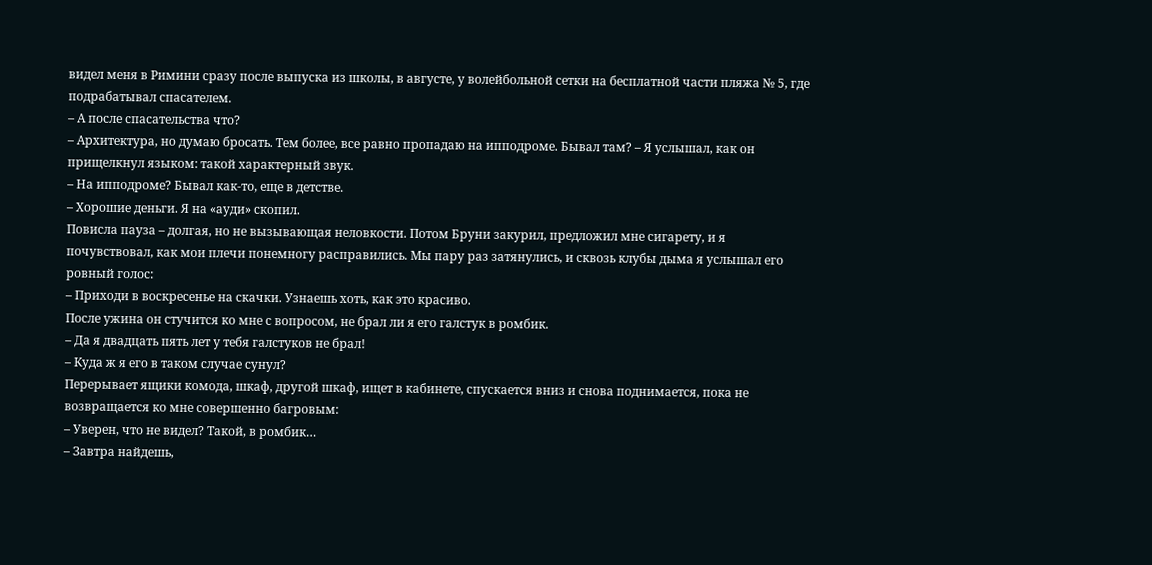видел меня в Римини сразу после выпуска из школы, в августе, у волейбольной сетки на бесплатной части пляжа № 5, где подрабатывал спасателем.
– А после спасательства что?
– Архитектура, но думаю бросать. Тем более, все равно пропадаю на ипподроме. Бывал там? – Я услышал, как он прищелкнул языком: такой характерный звук.
– На ипподроме? Бывал как-то, еще в детстве.
– Хорошие деньги. Я на «ауди» скопил.
Повисла пауза – долгая, но не вызывающая неловкости. Потом Бруни закурил, предложил мне сигарету, и я почувствовал, как мои плечи понемногу расправились. Мы пару раз затянулись, и сквозь клубы дыма я услышал его ровный голос:
– Приходи в воскресенье на скачки. Узнаешь хоть, как это красиво.
После ужина он стучится ко мне с вопросом, не брал ли я его галстук в ромбик.
– Да я двадцать пять лет у тебя галстуков не брал!
– Куда ж я его в таком случае сунул?
Перерывает ящики комода, шкаф, другой шкаф, ищет в кабинете, спускается вниз и снова поднимается, пока не возвращается ко мне совершенно багровым:
– Уверен, что не видел? Такой, в ромбик…
– Завтра найдешь,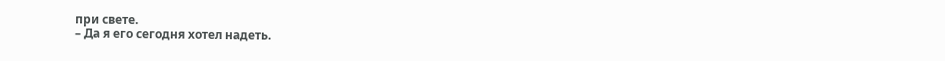при свете.
– Да я его сегодня хотел надеть.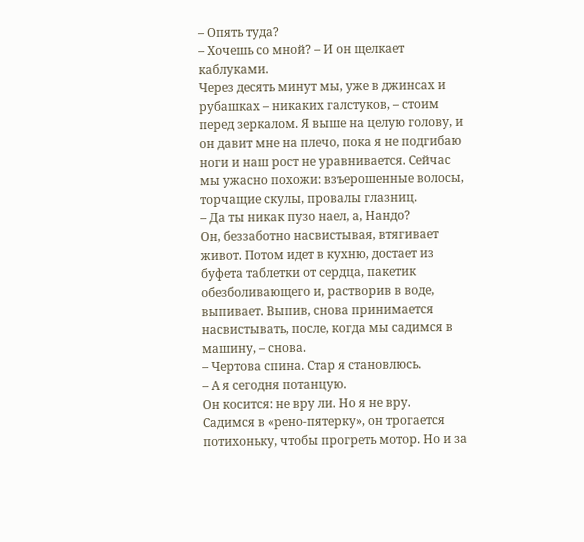– Опять туда?
– Хочешь со мной? – И он щелкает каблуками.
Через десять минут мы, уже в джинсах и рубашках – никаких галстуков, – стоим перед зеркалом. Я выше на целую голову, и он давит мне на плечо, пока я не подгибаю ноги и наш рост не уравнивается. Сейчас мы ужасно похожи: взъерошенные волосы, торчащие скулы, провалы глазниц.
– Да ты никак пузо наел, а, Нандо?
Он, беззаботно насвистывая, втягивает живот. Потом идет в кухню, достает из буфета таблетки от сердца, пакетик обезболивающего и, растворив в воде, выпивает. Выпив, снова принимается насвистывать, после, когда мы садимся в машину, – снова.
– Чертова спина. Стар я становлюсь.
– А я сегодня потанцую.
Он косится: не вру ли. Но я не вру.
Садимся в «рено-пятерку», он трогается потихоньку, чтобы прогреть мотор. Но и за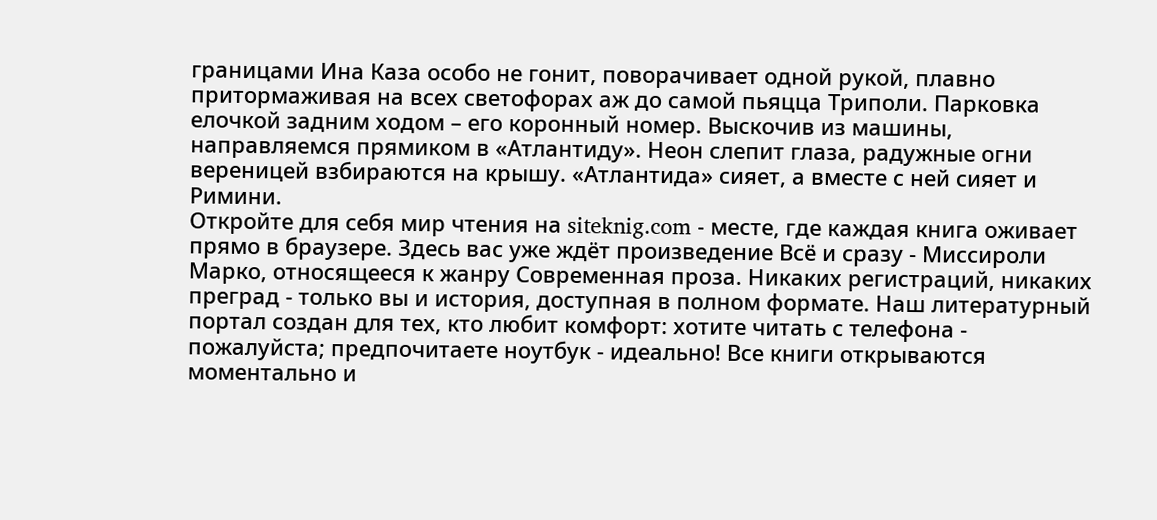границами Ина Каза особо не гонит, поворачивает одной рукой, плавно притормаживая на всех светофорах аж до самой пьяцца Триполи. Парковка елочкой задним ходом – его коронный номер. Выскочив из машины, направляемся прямиком в «Атлантиду». Неон слепит глаза, радужные огни вереницей взбираются на крышу. «Атлантида» сияет, а вместе с ней сияет и Римини.
Откройте для себя мир чтения на siteknig.com - месте, где каждая книга оживает прямо в браузере. Здесь вас уже ждёт произведение Всё и сразу - Миссироли Марко, относящееся к жанру Современная проза. Никаких регистраций, никаких преград - только вы и история, доступная в полном формате. Наш литературный портал создан для тех, кто любит комфорт: хотите читать с телефона - пожалуйста; предпочитаете ноутбук - идеально! Все книги открываются моментально и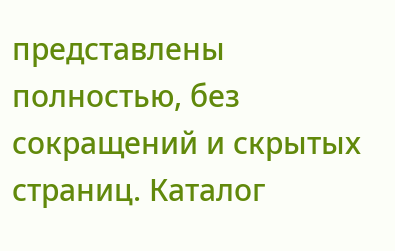представлены полностью, без сокращений и скрытых страниц. Каталог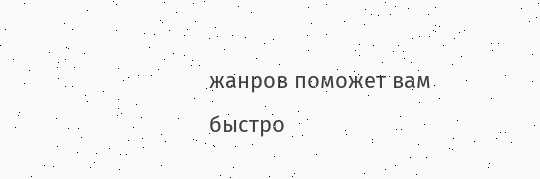жанров поможет вам быстро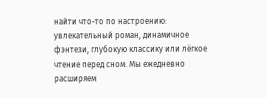найти что-то по настроению: увлекательный роман, динамичное фэнтези, глубокую классику или лёгкое чтение перед сном. Мы ежедневно расширяем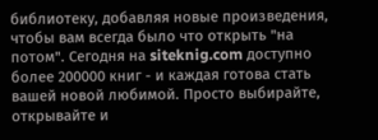библиотеку, добавляя новые произведения, чтобы вам всегда было что открыть "на потом". Сегодня на siteknig.com доступно более 200000 книг - и каждая готова стать вашей новой любимой. Просто выбирайте, открывайте и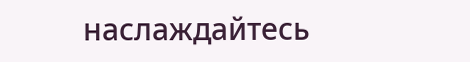наслаждайтесь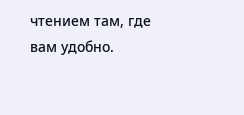чтением там, где вам удобно.